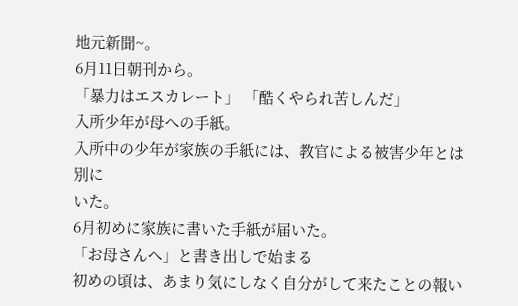地元新聞~。
6月11日朝刊から。
「暴力はエスカレート」 「酷くやられ苦しんだ」
入所少年が母への手紙。
入所中の少年が家族の手紙には、教官による被害少年とは別に
いた。
6月初めに家族に書いた手紙が届いた。
「お母さんへ」と書き出しで始まる
初めの頃は、あまり気にしなく自分がして来たことの報い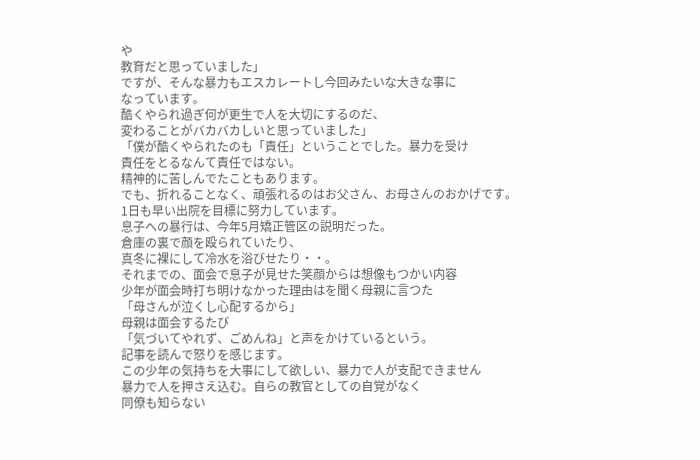や
教育だと思っていました」
ですが、そんな暴力もエスカレートし今回みたいな大きな事に
なっています。
酷くやられ過ぎ何が更生で人を大切にするのだ、
変わることがバカバカしいと思っていました」
「僕が酷くやられたのも「責任」ということでした。暴力を受け
責任をとるなんて責任ではない。
精神的に苦しんでたこともあります。
でも、折れることなく、頑張れるのはお父さん、お母さんのおかげです。
1日も早い出院を目標に努力しています。
息子への暴行は、今年5月矯正管区の説明だった。
倉庫の裏で顔を殴られていたり、
真冬に裸にして冷水を浴びせたり・・。
それまでの、面会で息子が見せた笑顔からは想像もつかい内容
少年が面会時打ち明けなかった理由はを聞く母親に言つた
「母さんが泣くし心配するから」
母親は面会するたび
「気づいてやれず、ごめんね」と声をかけているという。
記事を読んで怒りを感じます。
この少年の気持ちを大事にして欲しい、暴力で人が支配できません
暴力で人を押さえ込む。自らの教官としての自覚がなく
同僚も知らない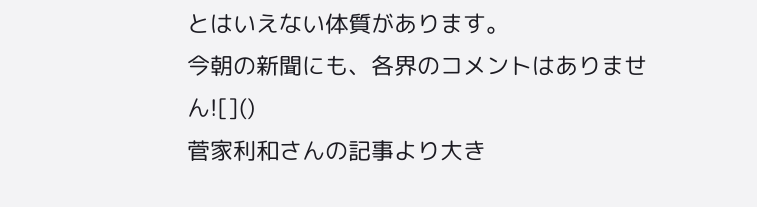とはいえない体質があります。
今朝の新聞にも、各界のコメントはありません![]()
菅家利和さんの記事より大き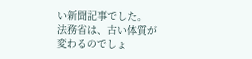い新聞記事でした。
法務省は、古い体質が変わるのでしょ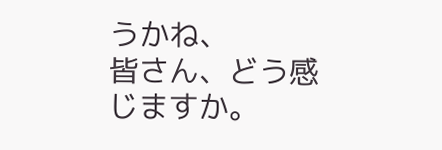うかね、
皆さん、どう感じますか。